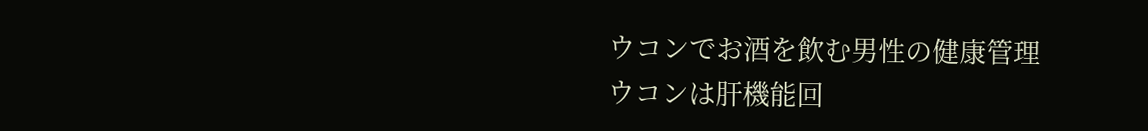ウコンでお酒を飲む男性の健康管理
ウコンは肝機能回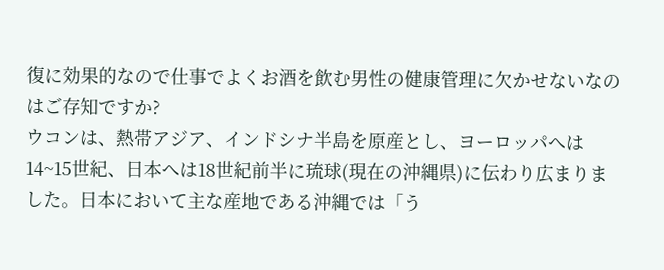復に効果的なので仕事でよくお酒を飲む男性の健康管理に欠かせないなのはご存知ですか?
ウコンは、熱帯アジア、インドシナ半島を原産とし、ヨーロッパへは14~15世紀、日本へは18世紀前半に琉球(現在の沖縄県)に伝わり広まりました。日本において主な産地である沖縄では「う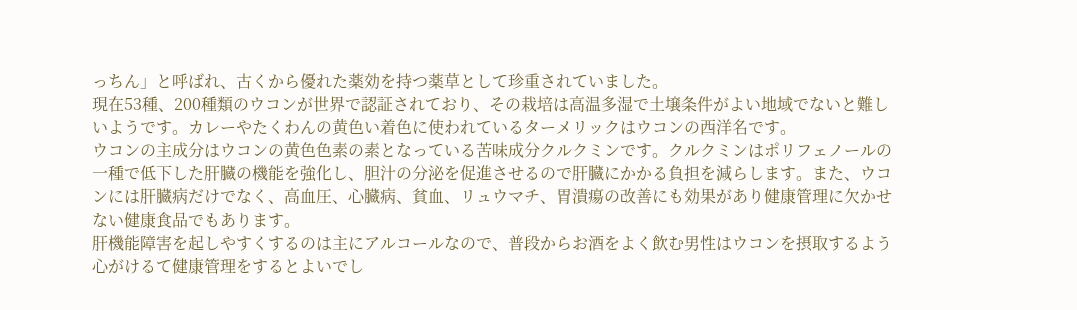っちん」と呼ばれ、古くから優れた薬効を持つ薬草として珍重されていました。
現在53種、200種類のウコンが世界で認証されており、その栽培は高温多湿で土壌条件がよい地域でないと難しいようです。カレーやたくわんの黄色い着色に使われているターメリックはウコンの西洋名です。
ウコンの主成分はウコンの黄色色素の素となっている苦味成分クルクミンです。クルクミンはポリフェノールの一種で低下した肝臓の機能を強化し、胆汁の分泌を促進させるので肝臓にかかる負担を減らします。また、ウコンには肝臓病だけでなく、高血圧、心臓病、貧血、リュウマチ、胃潰瘍の改善にも効果があり健康管理に欠かせない健康食品でもあります。
肝機能障害を起しやすくするのは主にアルコールなので、普段からお酒をよく飲む男性はウコンを摂取するよう心がけるて健康管理をするとよいでし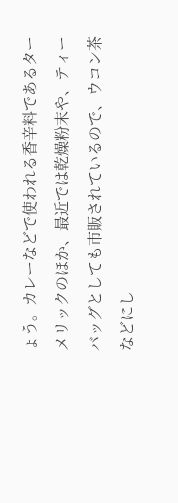ょう。カレーなどで使われる香辛料であるターメリックのほか、最近では乾燥粉末や、ティーバッグとしても市販されているので、ウコン茶などにし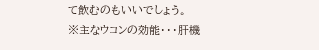て飲むのもいいでしょう。
※主なウコンの効能・・・肝機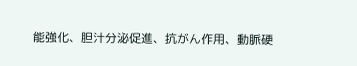能強化、胆汁分泌促進、抗がん作用、動脈硬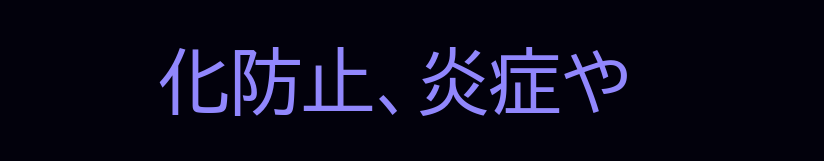化防止、炎症や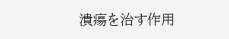潰瘍を治す作用